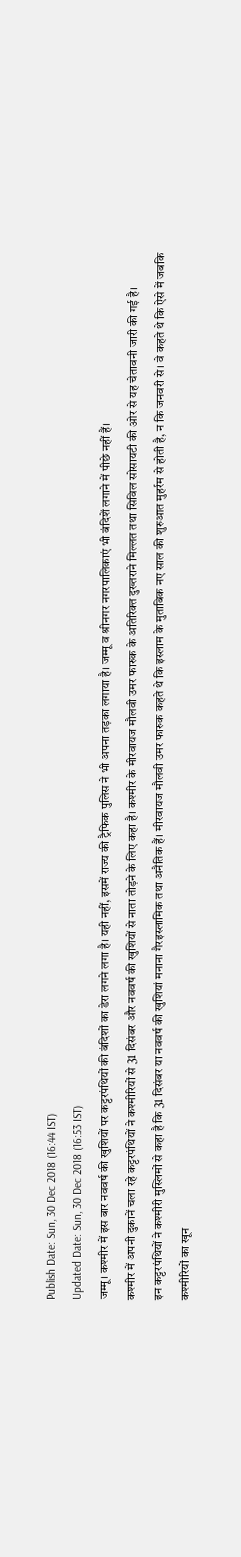Publish Date: Sun, 30 Dec 2018 (16:44 IST)
Updated Date: Sun, 30 Dec 2018 (16:53 IST)
जम्मू। कश्मीर में इस बार नववर्ष की खुशियों पर कट्टरपंथियों की बंदिशों का डेरा लगने लगा है। यही नहीं, इसमें राज्य की ट्रैफिक पुलिस ने भी अपना तड़का लगाया है। जम्मू व श्रीनगर नगरपालिकाएं भी बंदिशें लगाने में पीछे नहीं हैं।
कश्मीर में अपनी दुकानें चला रहे कट्टरपंथियों ने कश्मीरियों से 31 दिसंबर और नववर्ष की खुशियों से नाता तोड़ने के लिए कहा है। कश्मीर के मीरवायज मौलवी उमर फारुक के अतिरिक्त दुख्तराने मिल्लत तथा सिविल सोसायटी की ओर से यह चेतावनी जारी की गई है।
इन कट्टरपंथियों ने कश्मीरी मुस्लिमों से कहा है कि 31 दिसंबर या नववर्ष की खुशियां मनाना गैरइस्लामिक तथा अनैतिक हैं। मीरवायज मौलवी उमर फारुक कहते थे कि इस्लाम के मुताबिक नए साल की शुरुआत मुहर्रम से होती है, न कि जनवरी से। वे कहते थे कि ऐसे में जबकि कश्मीरियों का खून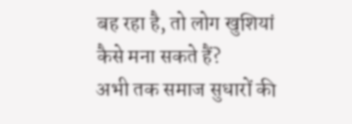बह रहा है, तो लोग खुशियां कैसे मना सकते हैं?
अभी तक समाज सुधारों की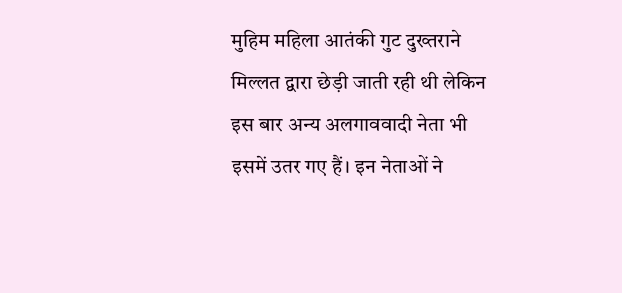मुहिम महिला आतंकी गुट दुख्तराने मिल्लत द्वारा छेड़ी जाती रही थी लेकिन इस बार अन्य अलगाववादी नेता भी इसमें उतर गए हैं। इन नेताओं ने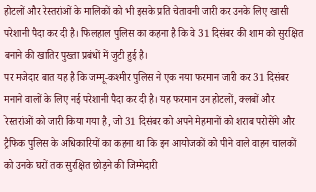होटलों और रेस्तरांओं के मालिकों को भी इसके प्रति चेतावनी जारी कर उनके लिए खासी परेशानी पैदा कर दी है। फिलहाल पुलिस का कहना है कि वे 31 दिसंबर की शाम को सुरक्षित बनाने की खातिर पुख्ता प्रबंधों में जुटी हुई है।
पर मजेदार बात यह है कि जम्मू-कश्मीर पुलिस ने एक नया फरमान जारी कर 31 दिसंबर मनाने वालों के लिए नई परेशानी पैदा कर दी है। यह फरमान उन होटलों, क्लबों और रेस्तरांओं को जारी किया गया है, जो 31 दिसंबर को अपने मेहमानों को शराब परोसेंगे और ट्रैफिक पुलिस के अधिकारियों का कहना था कि इन आयोजकों को पीने वाले वाहन चालकों को उनके घरों तक सुरक्षित छोड़ने की जिम्मेदारी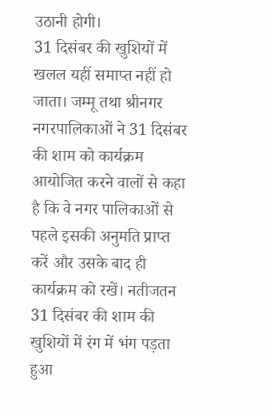उठानी होगी।
31 दिसंबर की खुशियों में खलल यहीं समाप्त नहीं हो जाता। जम्मू तथा श्रीनगर नगरपालिकाओं ने 31 दिसंबर की शाम को कार्यक्रम आयोजित करने वालों से कहा है कि वे नगर पालिकाओं से पहले इसकी अनुमति प्राप्त करें और उसके बाद ही कार्यक्रम को रखें। नतीजतन 31 दिसंबर की शाम की खुशियों में रंग में भंग पड़ता हुआ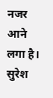नजर आने लगा है।
सुरेश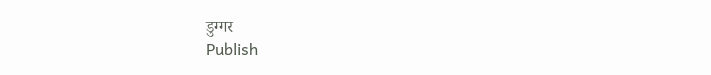डुग्गर
Publish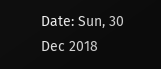Date: Sun, 30 Dec 2018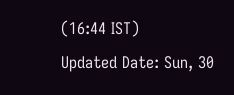(16:44 IST)
Updated Date: Sun, 30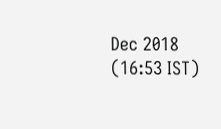Dec 2018 (16:53 IST)